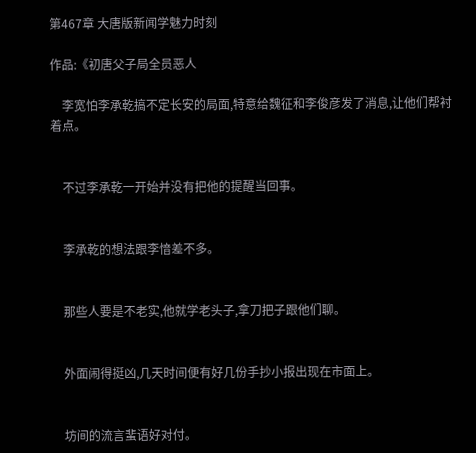第467章 大唐版新闻学魅力时刻

作品:《初唐父子局全员恶人

    李宽怕李承乾搞不定长安的局面,特意给魏征和李俊彦发了消息,让他们帮衬着点。


    不过李承乾一开始并没有把他的提醒当回事。


    李承乾的想法跟李愔差不多。


    那些人要是不老实,他就学老头子,拿刀把子跟他们聊。


    外面闹得挺凶,几天时间便有好几份手抄小报出现在市面上。


    坊间的流言蜚语好对付。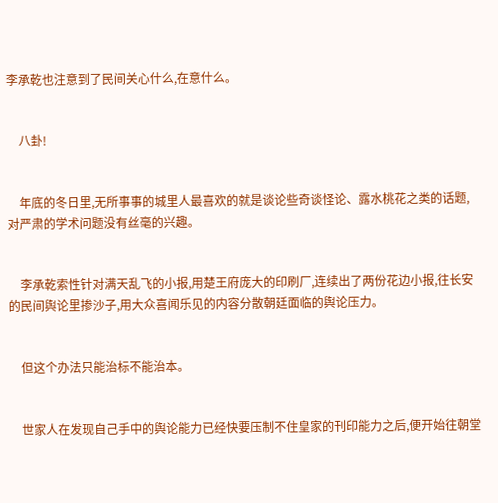李承乾也注意到了民间关心什么,在意什么。


    八卦!


    年底的冬日里,无所事事的城里人最喜欢的就是谈论些奇谈怪论、露水桃花之类的话题,对严肃的学术问题没有丝毫的兴趣。


    李承乾索性针对满天乱飞的小报,用楚王府庞大的印刷厂,连续出了两份花边小报,往长安的民间舆论里掺沙子,用大众喜闻乐见的内容分散朝廷面临的舆论压力。


    但这个办法只能治标不能治本。


    世家人在发现自己手中的舆论能力已经快要压制不住皇家的刊印能力之后,便开始往朝堂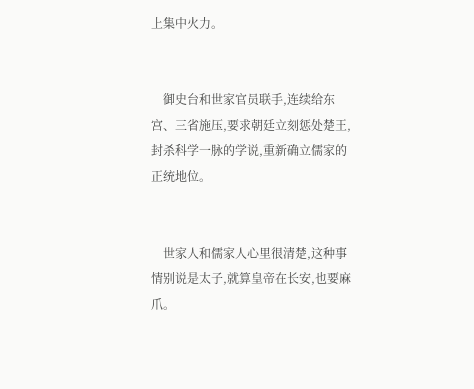上集中火力。


    御史台和世家官员联手,连续给东宫、三省施压,要求朝廷立刻惩处楚王,封杀科学一脉的学说,重新确立儒家的正统地位。


    世家人和儒家人心里很清楚,这种事情别说是太子,就算皇帝在长安,也要麻爪。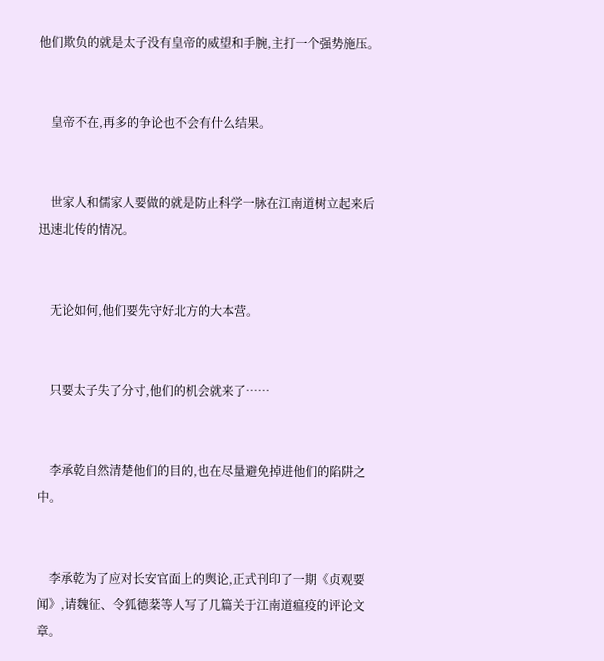他们欺负的就是太子没有皇帝的威望和手腕,主打一个强势施压。


    皇帝不在,再多的争论也不会有什么结果。


    世家人和儒家人要做的就是防止科学一脉在江南道树立起来后迅速北传的情况。


    无论如何,他们要先守好北方的大本营。


    只要太子失了分寸,他们的机会就来了……


    李承乾自然清楚他们的目的,也在尽量避免掉进他们的陷阱之中。


    李承乾为了应对长安官面上的舆论,正式刊印了一期《贞观要闻》,请魏征、令狐德棻等人写了几篇关于江南道瘟疫的评论文章。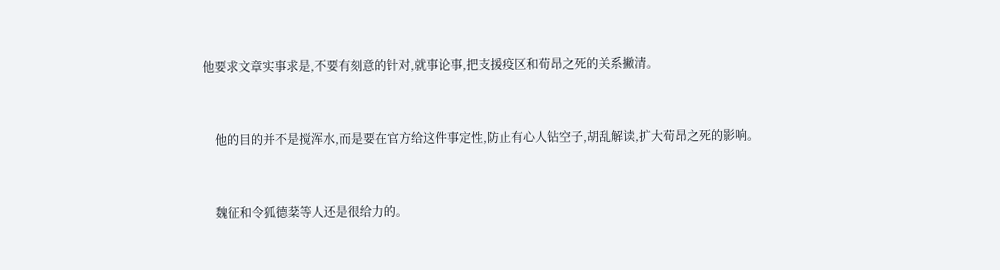他要求文章实事求是,不要有刻意的针对,就事论事,把支援疫区和荀昂之死的关系撇清。


    他的目的并不是搅浑水,而是要在官方给这件事定性,防止有心人钻空子,胡乱解读,扩大荀昂之死的影响。


    魏征和令狐德棻等人还是很给力的。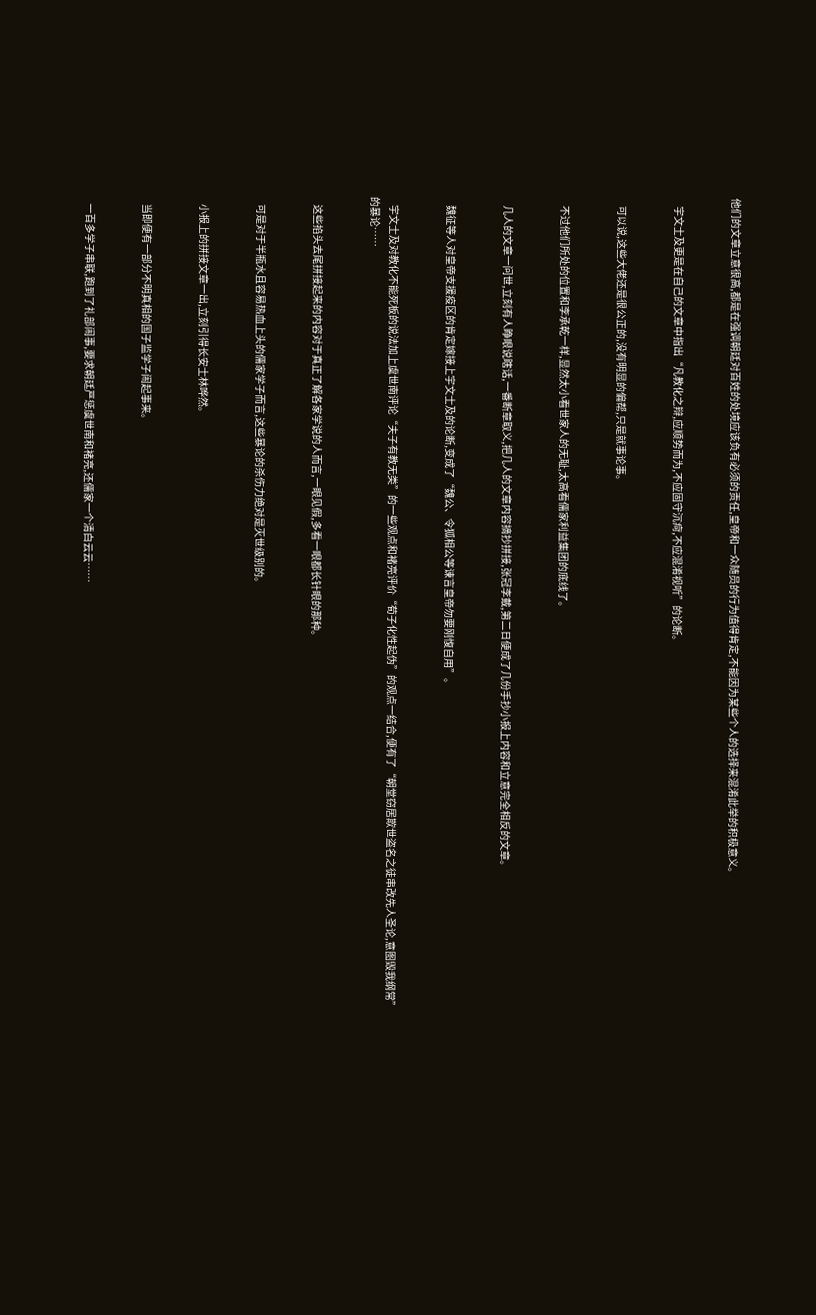他们的文章立意很高,都是在强调朝廷对百姓的处境应该负有必须的责任,皇帝和一众随员的行为值得肯定,不能因为某些个人的选择来混淆此举的积极意义。


    宇文士及更是在自己的文章中指出“凡教化之辩,应顺势而为,不应固守沉疴,不应混淆视听”的论断。


    可以说,这些大佬还是很公正的,没有明显的偏帮,只是就事论事。


    不过他们所处的位置和李承乾一样,显然太小看世家人的无耻,太高看儒家利益集团的底线了。


    几人的文章一问世,立刻有人睁眼说瞎话,一番断章取义,把几人的文章内容摘抄拼接,张冠李戴,第二日便成了几份手抄小报上内容和立意完全相反的文章。


    魏征等人对皇帝支援疫区的肯定嫁接上宇文士及的论断,变成了“魏公、令狐相公等谏言皇帝勿要刚愎自用”。


    宇文士及对教化不能死板的说法加上虞世南评论“夫子有教无类”的一些观点和褚亮评价“荀子化性起伪”的观点一结合,便有了“朝堂窃居欺世盗名之徒串改先人圣论,意图毁我纲常”的暴论……


    这些掐头去尾拼接起来的内容对于真正了解各家学说的人而言,一眼见假,多看一眼都长针眼的那种。


    可是对于半瓶水且容易热血上头的儒家学子而言,这些暴论的杀伤力绝对是灭世级别的。


    小报上的拼接文章一出,立刻引得长安士林哗然。


    当即便有一部分不明真相的国子监学子闹起事来。


    一百多学子串联,跑到了礼部闹事,要求朝廷严惩虞世南和褚亮,还儒家一个清白云云……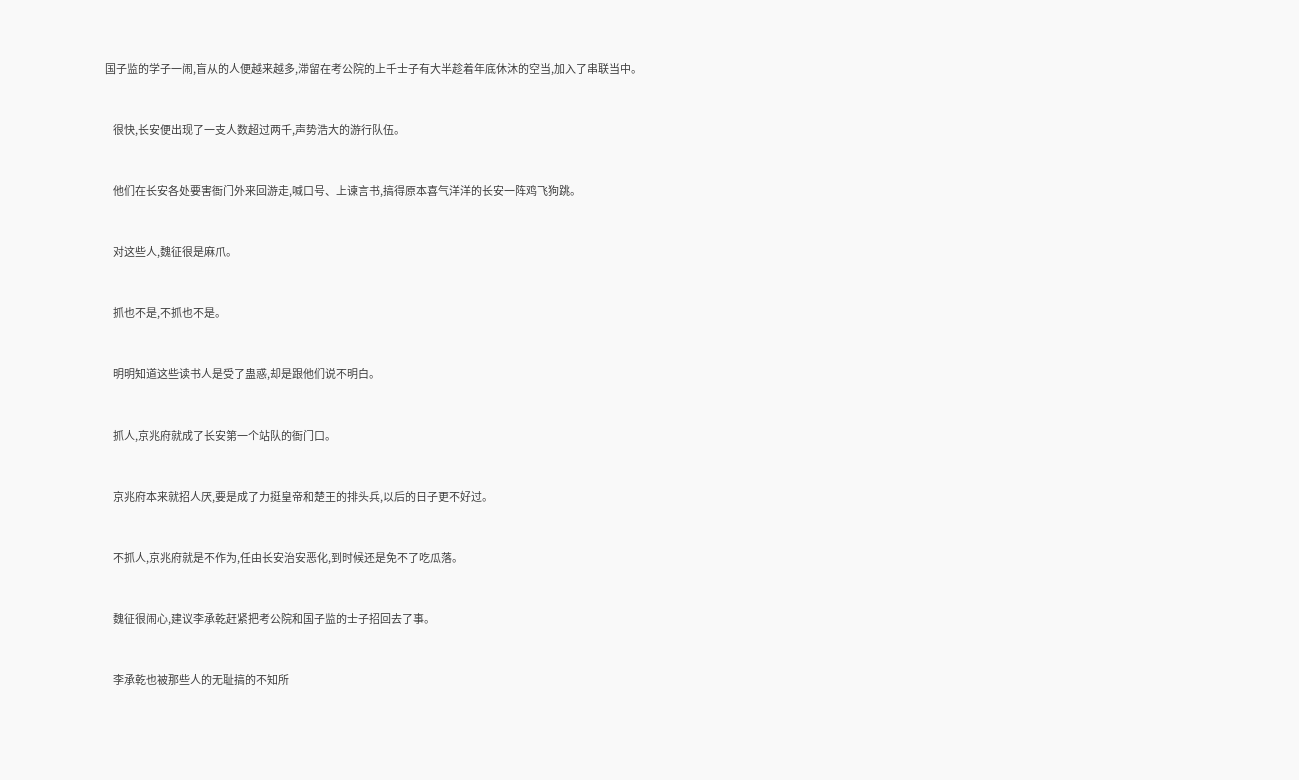国子监的学子一闹,盲从的人便越来越多,滞留在考公院的上千士子有大半趁着年底休沐的空当,加入了串联当中。


    很快,长安便出现了一支人数超过两千,声势浩大的游行队伍。


    他们在长安各处要害衙门外来回游走,喊口号、上谏言书,搞得原本喜气洋洋的长安一阵鸡飞狗跳。


    对这些人,魏征很是麻爪。


    抓也不是,不抓也不是。


    明明知道这些读书人是受了蛊惑,却是跟他们说不明白。


    抓人,京兆府就成了长安第一个站队的衙门口。


    京兆府本来就招人厌,要是成了力挺皇帝和楚王的排头兵,以后的日子更不好过。


    不抓人,京兆府就是不作为,任由长安治安恶化,到时候还是免不了吃瓜落。


    魏征很闹心,建议李承乾赶紧把考公院和国子监的士子招回去了事。


    李承乾也被那些人的无耻搞的不知所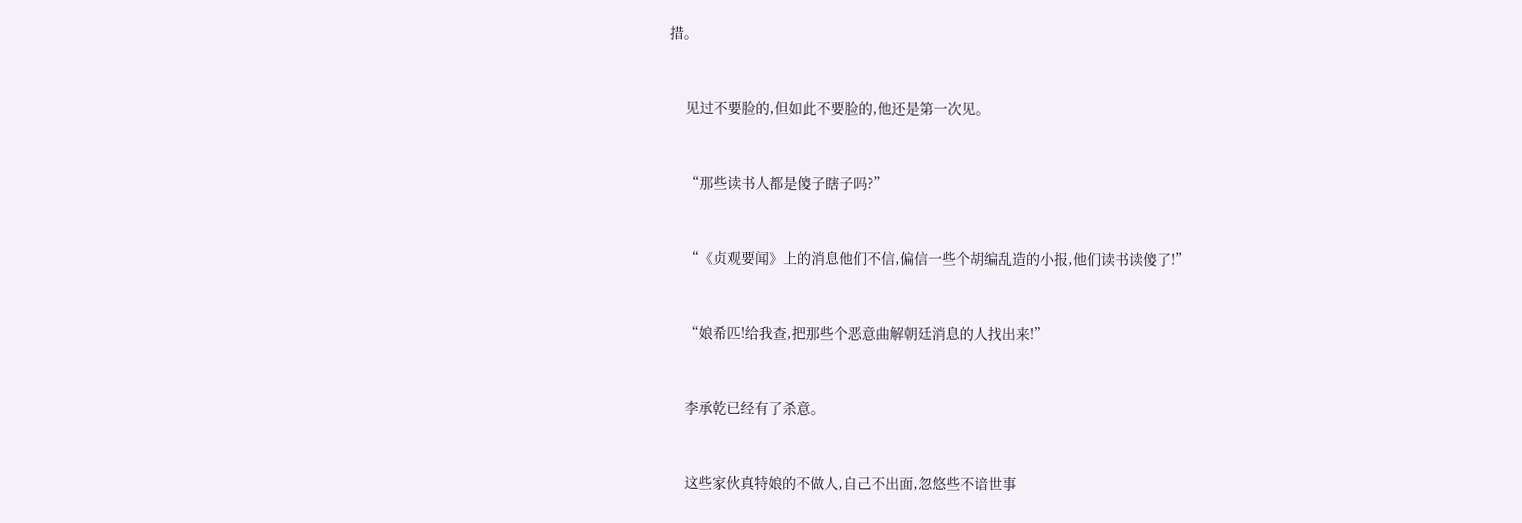措。


    见过不要脸的,但如此不要脸的,他还是第一次见。


    “那些读书人都是傻子瞎子吗?”


    “《贞观要闻》上的消息他们不信,偏信一些个胡编乱造的小报,他们读书读傻了!”


    “娘希匹!给我查,把那些个恶意曲解朝廷消息的人找出来!”


    李承乾已经有了杀意。


    这些家伙真特娘的不做人,自己不出面,忽悠些不谙世事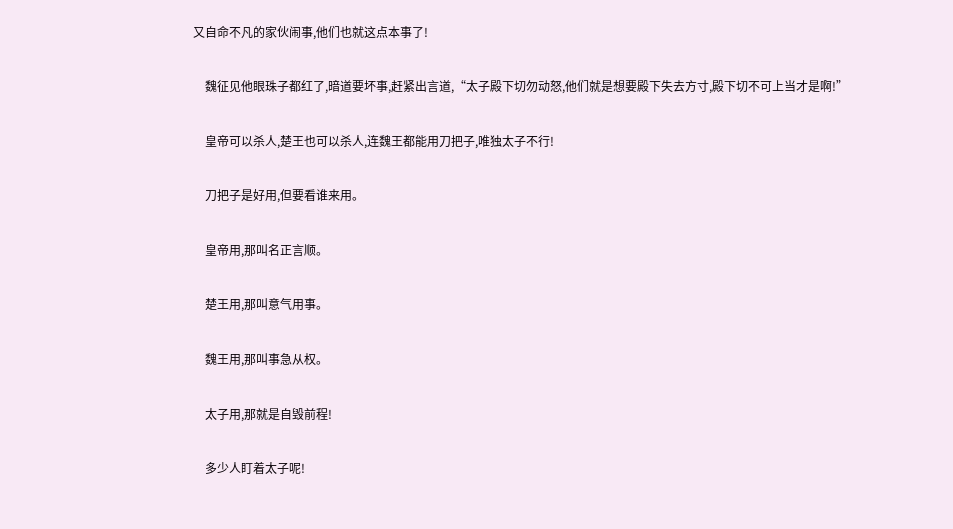又自命不凡的家伙闹事,他们也就这点本事了!


    魏征见他眼珠子都红了,暗道要坏事,赶紧出言道,“太子殿下切勿动怒,他们就是想要殿下失去方寸,殿下切不可上当才是啊!”


    皇帝可以杀人,楚王也可以杀人,连魏王都能用刀把子,唯独太子不行!


    刀把子是好用,但要看谁来用。


    皇帝用,那叫名正言顺。


    楚王用,那叫意气用事。


    魏王用,那叫事急从权。


    太子用,那就是自毁前程!


    多少人盯着太子呢!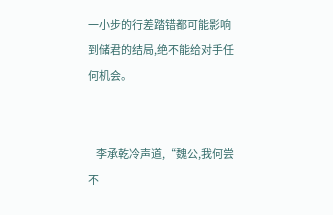一小步的行差踏错都可能影响到储君的结局,绝不能给对手任何机会。


    李承乾冷声道,“魏公,我何尝不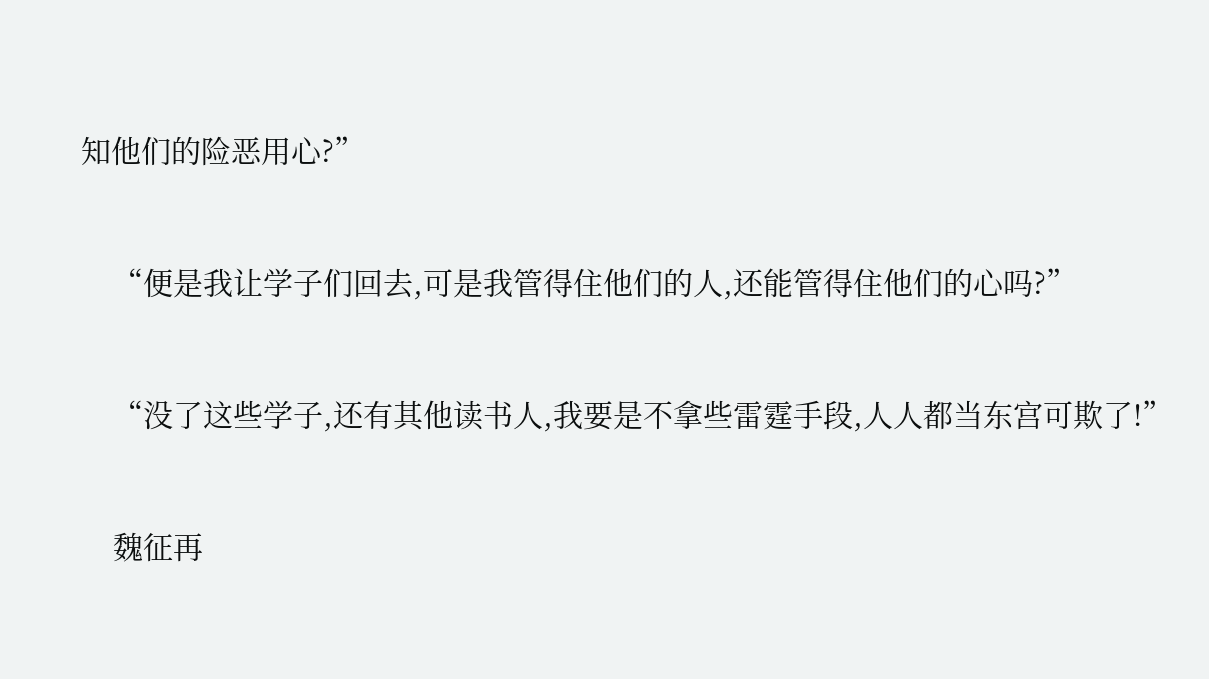知他们的险恶用心?”


    “便是我让学子们回去,可是我管得住他们的人,还能管得住他们的心吗?”


    “没了这些学子,还有其他读书人,我要是不拿些雷霆手段,人人都当东宫可欺了!”


    魏征再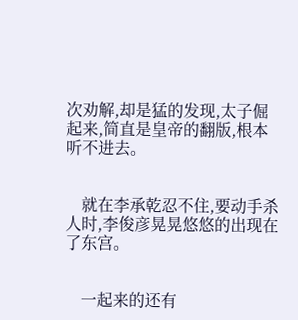次劝解,却是猛的发现,太子倔起来,简直是皇帝的翻版,根本听不进去。


    就在李承乾忍不住,要动手杀人时,李俊彦晃晃悠悠的出现在了东宫。


    一起来的还有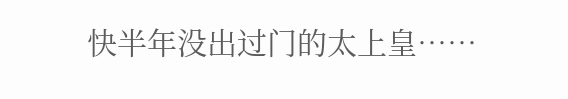快半年没出过门的太上皇……